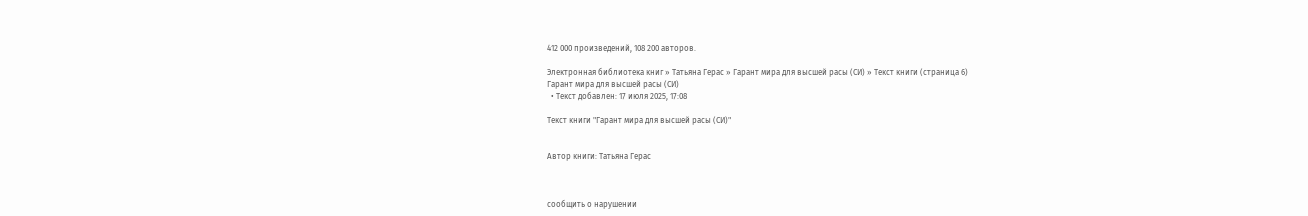412 000 произведений, 108 200 авторов.

Электронная библиотека книг » Татьяна Герас » Гарант мира для высшей расы (СИ) » Текст книги (страница 6)
Гарант мира для высшей расы (СИ)
  • Текст добавлен: 17 июля 2025, 17:08

Текст книги "Гарант мира для высшей расы (СИ)"


Автор книги: Татьяна Герас



сообщить о нарушении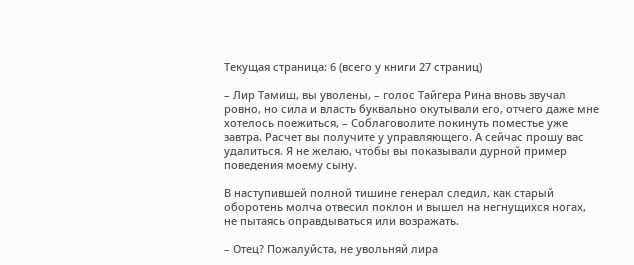Текущая страница: 6 (всего у книги 27 страниц)

– Лир Тамиш, вы уволены, – голос Тайгера Рина вновь звучал ровно, но сила и власть буквально окутывали его, отчего даже мне хотелось поежиться, – Соблаговолите покинуть поместье уже завтра. Расчет вы получите у управляющего. А сейчас прошу вас удалиться. Я не желаю, чтобы вы показывали дурной пример поведения моему сыну.

В наступившей полной тишине генерал следил, как старый оборотень молча отвесил поклон и вышел на негнущихся ногах, не пытаясь оправдываться или возражать.

– Отец? Пожалуйста, не увольняй лира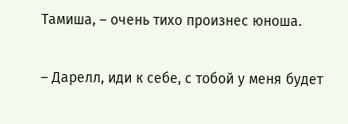Тамиша, – очень тихо произнес юноша.

– Дарелл, иди к себе, с тобой у меня будет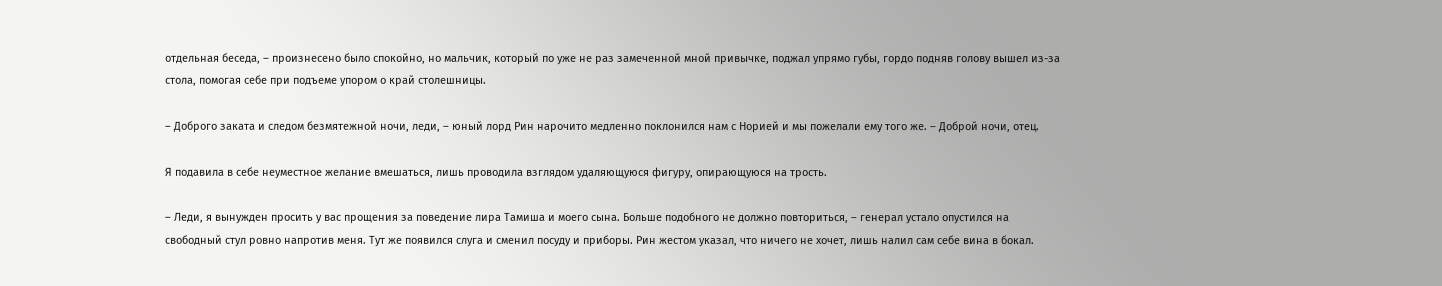отдельная беседа, – произнесено было спокойно, но мальчик, который по уже не раз замеченной мной привычке, поджал упрямо губы, гордо подняв голову вышел из-за стола, помогая себе при подъеме упором о край столешницы.

– Доброго заката и следом безмятежной ночи, леди, – юный лорд Рин нарочито медленно поклонился нам с Норией и мы пожелали ему того же. – Доброй ночи, отец.

Я подавила в себе неуместное желание вмешаться, лишь проводила взглядом удаляющуюся фигуру, опирающуюся на трость.

– Леди, я вынужден просить у вас прощения за поведение лира Тамиша и моего сына. Больше подобного не должно повториться, – генерал устало опустился на свободный стул ровно напротив меня. Тут же появился слуга и сменил посуду и приборы. Рин жестом указал, что ничего не хочет, лишь налил сам себе вина в бокал.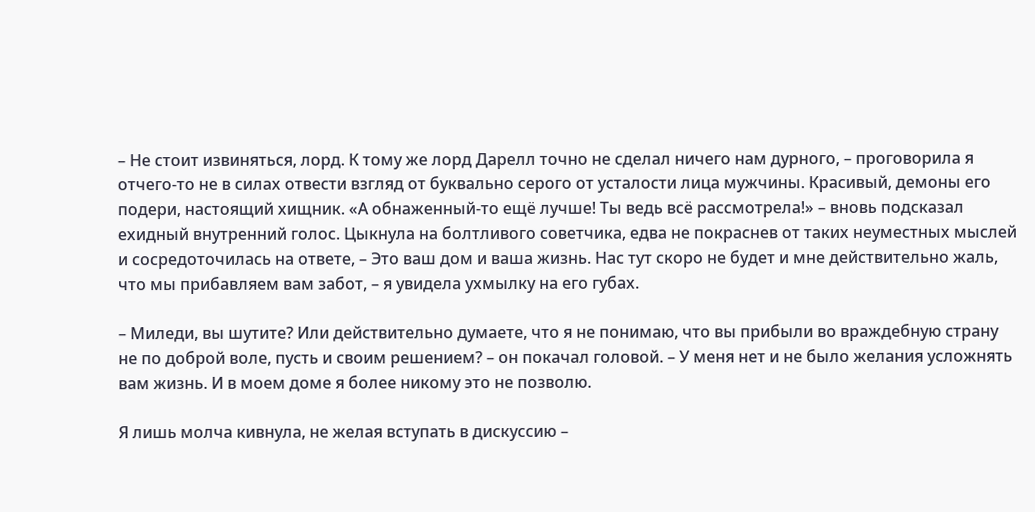– Не стоит извиняться, лорд. К тому же лорд Дарелл точно не сделал ничего нам дурного, – проговорила я отчего-то не в силах отвести взгляд от буквально серого от усталости лица мужчины. Красивый, демоны его подери, настоящий хищник. «А обнаженный-то ещё лучше! Ты ведь всё рассмотрела!» – вновь подсказал ехидный внутренний голос. Цыкнула на болтливого советчика, едва не покраснев от таких неуместных мыслей и сосредоточилась на ответе, – Это ваш дом и ваша жизнь. Нас тут скоро не будет и мне действительно жаль, что мы прибавляем вам забот, – я увидела ухмылку на его губах.

– Миледи, вы шутите? Или действительно думаете, что я не понимаю, что вы прибыли во враждебную страну не по доброй воле, пусть и своим решением? – он покачал головой. – У меня нет и не было желания усложнять вам жизнь. И в моем доме я более никому это не позволю.

Я лишь молча кивнула, не желая вступать в дискуссию –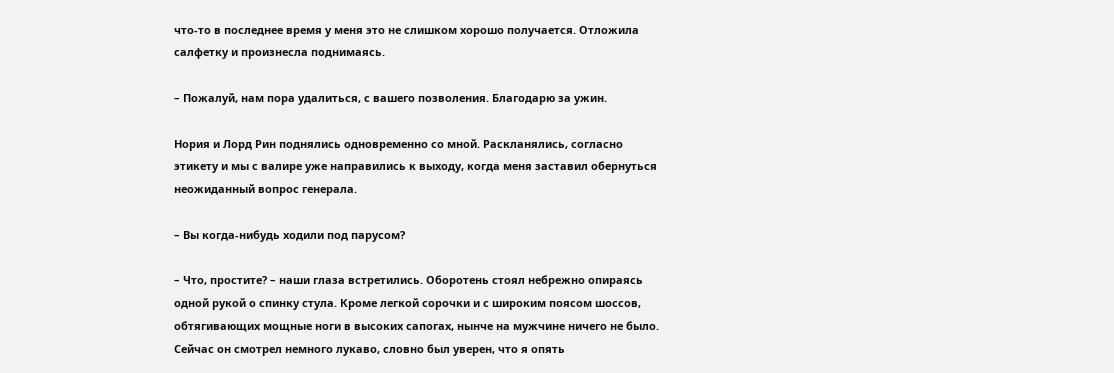что-то в последнее время у меня это не слишком хорошо получается. Отложила салфетку и произнесла поднимаясь.

– Пожалуй, нам пора удалиться, с вашего позволения. Благодарю за ужин.

Нория и Лорд Рин поднялись одновременно со мной. Раскланялись, согласно этикету и мы с валире уже направились к выходу, когда меня заставил обернуться неожиданный вопрос генерала.

– Вы когда-нибудь ходили под парусом?

– Что, простите? – наши глаза встретились. Оборотень стоял небрежно опираясь одной рукой о спинку стула. Кроме легкой сорочки и с широким поясом шоссов, обтягивающих мощные ноги в высоких сапогах, нынче на мужчине ничего не было. Сейчас он смотрел немного лукаво, словно был уверен, что я опять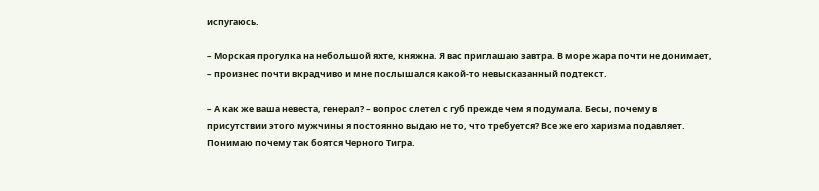испугаюсь.

– Морская прогулка на небольшой яхте, княжна. Я вас приглашаю завтра. В море жара почти не донимает, – произнес почти вкрадчиво и мне послышался какой-то невысказанный подтекст.

– А как же ваша невеста, генерал? – вопрос слетел с губ прежде чем я подумала. Бесы, почему в присутствии этого мужчины я постоянно выдаю не то, что требуется? Все же его харизма подавляет. Понимаю почему так боятся Черного Тигра.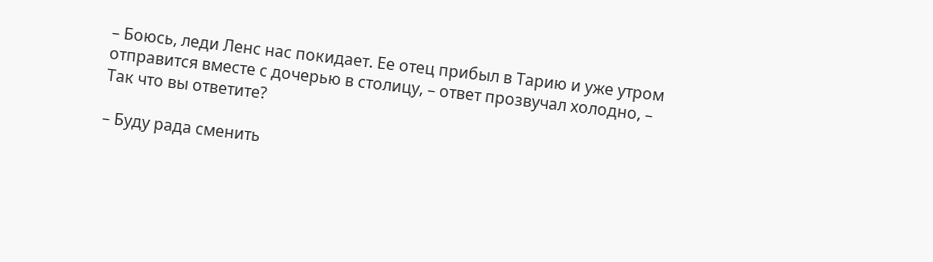– Боюсь, леди Ленс нас покидает. Ее отец прибыл в Тарию и уже утром отправится вместе с дочерью в столицу, – ответ прозвучал холодно, – Так что вы ответите?

– Буду рада сменить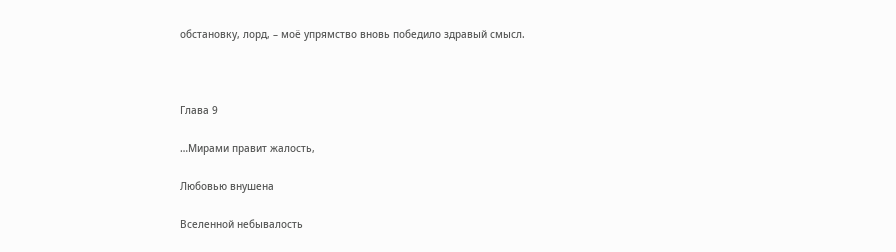обстановку, лорд, – моё упрямство вновь победило здравый смысл.



Глава 9

…Мирами правит жалость,

Любовью внушена

Вселенной небывалость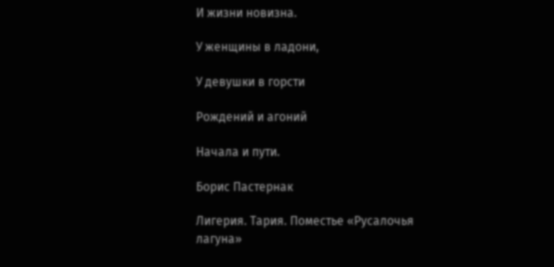И жизни новизна.

У женщины в ладони,

У девушки в горсти

Рождений и агоний

Начала и пути.

Борис Пастернак

Лигерия. Тария. Поместье «Русалочья лагуна»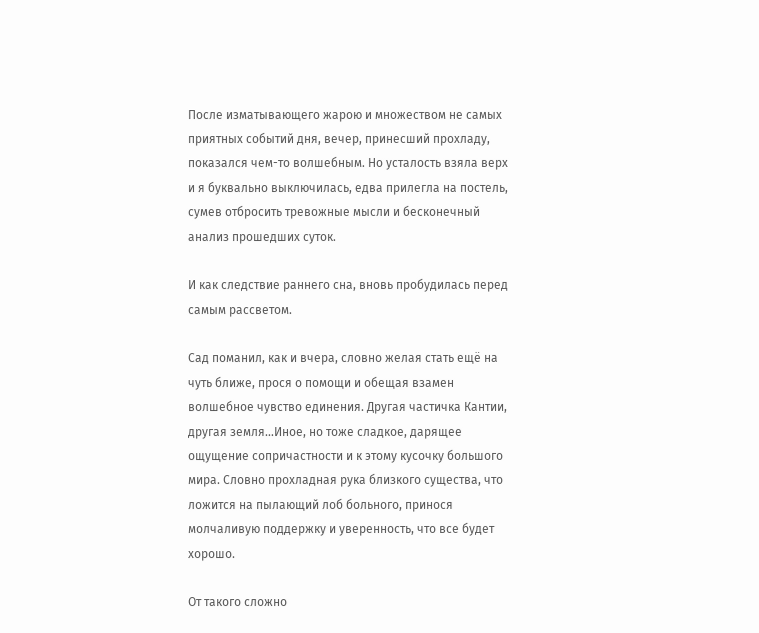После изматывающего жарою и множеством не самых приятных событий дня, вечер, принесший прохладу, показался чем-то волшебным. Но усталость взяла верх и я буквально выключилась, едва прилегла на постель, сумев отбросить тревожные мысли и бесконечный анализ прошедших суток.

И как следствие раннего сна, вновь пробудилась перед самым рассветом.

Сад поманил, как и вчера, словно желая стать ещё на чуть ближе, прося о помощи и обещая взамен волшебное чувство единения. Другая частичка Кантии, другая земля…Иное, но тоже сладкое, дарящее ощущение сопричастности и к этому кусочку большого мира. Словно прохладная рука близкого существа, что ложится на пылающий лоб больного, принося молчаливую поддержку и уверенность, что все будет хорошо.

От такого сложно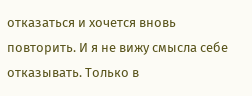отказаться и хочется вновь повторить. И я не вижу смысла себе отказывать. Только в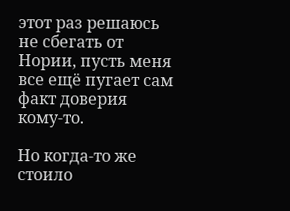этот раз решаюсь не сбегать от Нории, пусть меня все ещё пугает сам факт доверия кому-то.

Но когда-то же стоило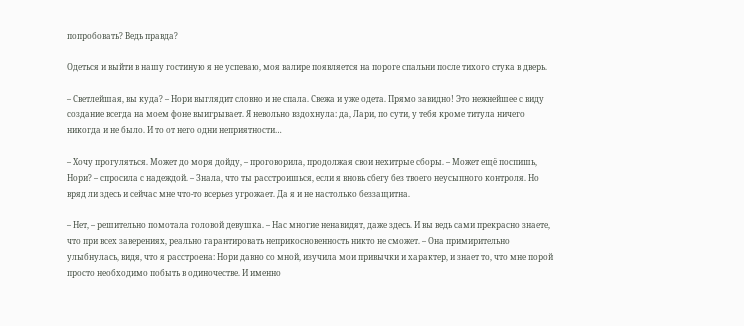попробовать? Ведь правда?

Одеться и выйти в нашу гостиную я не успеваю, моя валире появляется на пороге спальни после тихого стука в дверь.

– Светлейшая, вы куда? – Нори выглядит словно и не спала. Свежа и уже одета. Прямо завидно! Это нежнейшее с виду создание всегда на моем фоне выигрывает. Я невольно вздохнула: да, Лари, по сути, у тебя кроме титула ничего никогда и не было. И то от него одни неприятности…

– Хочу прогуляться. Может до моря дойду, – проговорила, продолжая свои нехитрые сборы. – Может ещё поспишь, Нори? – спросила с надеждой. – Знала, что ты расстроишься, если я вновь сбегу без твоего неусыпного контроля. Но вряд ли здесь и сейчас мне что-то всерьез угрожает. Да я и не настолько беззащитна.

– Нет, – решительно помотала головой девушка. – Нас многие ненавидят, даже здесь. И вы ведь сами прекрасно знаете, что при всех заверениях, реально гарантировать неприкосновенность никто не сможет. – Она примирительно улыбнулась, видя, что я расстроена: Нори давно со мной, изучила мои привычки и характер, и знает то, что мне порой просто необходимо побыть в одиночестве. И именно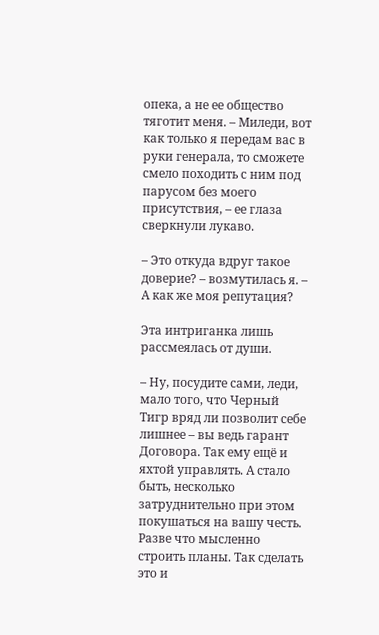опека, а не ее общество тяготит меня. – Миледи, вот как только я передам вас в руки генерала, то сможете смело походить с ним под парусом без моего присутствия, – ее глаза сверкнули лукаво.

– Это откуда вдруг такое доверие? – возмутилась я. – А как же моя репутация?

Эта интриганка лишь рассмеялась от души.

– Ну, посудите сами, леди, мало того, что Черный Тигр вряд ли позволит себе лишнее – вы ведь гарант Договора. Так ему ещё и яхтой управлять. А стало быть, несколько затруднительно при этом покушаться на вашу честь. Разве что мысленно строить планы. Так сделать это и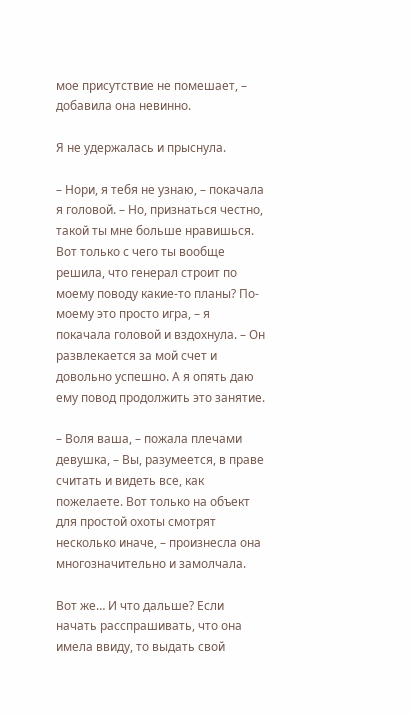мое присутствие не помешает, – добавила она невинно.

Я не удержалась и прыснула.

– Нори, я тебя не узнаю, – покачала я головой. – Но, признаться честно, такой ты мне больше нравишься. Вот только с чего ты вообще решила, что генерал строит по моему поводу какие-то планы? По-моему это просто игра, – я покачала головой и вздохнула. – Он развлекается за мой счет и довольно успешно. А я опять даю ему повод продолжить это занятие.

– Воля ваша, – пожала плечами девушка, – Вы, разумеется, в праве считать и видеть все, как пожелаете. Вот только на объект для простой охоты смотрят несколько иначе, – произнесла она многозначительно и замолчала.

Вот же… И что дальше? Если начать расспрашивать, что она имела ввиду, то выдать свой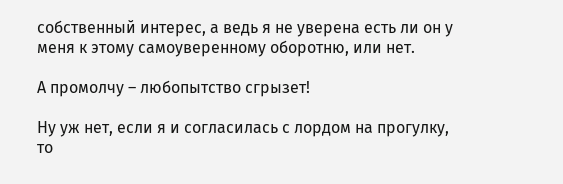собственный интерес, а ведь я не уверена есть ли он у меня к этому самоуверенному оборотню, или нет.

А промолчу – любопытство сгрызет!

Ну уж нет, если я и согласилась с лордом на прогулку, то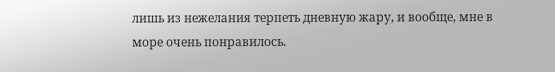лишь из нежелания терпеть дневную жару, и вообще, мне в море очень понравилось.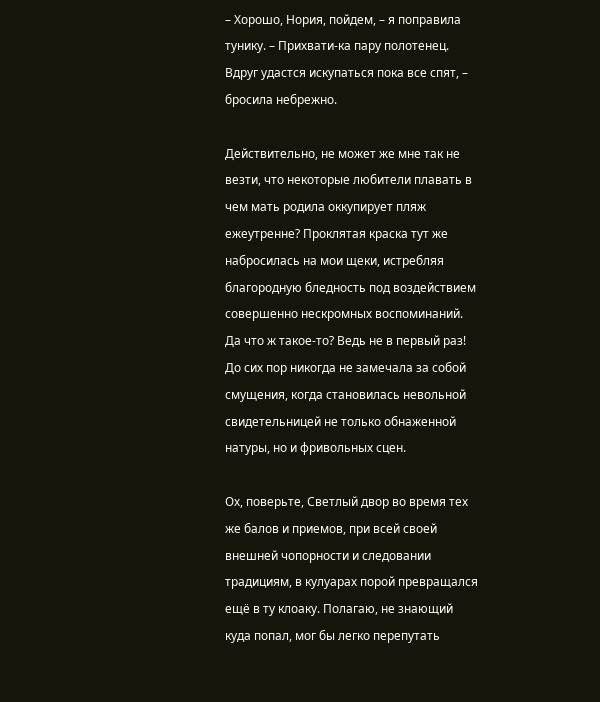– Хорошо, Нория, пойдем, – я поправила тунику. – Прихвати-ка пару полотенец. Вдруг удастся искупаться пока все спят, – бросила небрежно.

Действительно, не может же мне так не везти, что некоторые любители плавать в чем мать родила оккупирует пляж ежеутренне? Проклятая краска тут же набросилась на мои щеки, истребляя благородную бледность под воздействием совершенно нескромных воспоминаний. Да что ж такое-то? Ведь не в первый раз! До сих пор никогда не замечала за собой смущения, когда становилась невольной свидетельницей не только обнаженной натуры, но и фривольных сцен.

Ох, поверьте, Светлый двор во время тех же балов и приемов, при всей своей внешней чопорности и следовании традициям, в кулуарах порой превращался ещё в ту клоаку. Полагаю, не знающий куда попал, мог бы легко перепутать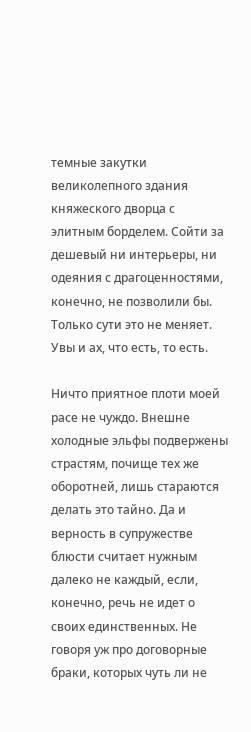темные закутки великолепного здания княжеского дворца с элитным борделем. Сойти за дешевый ни интерьеры, ни одеяния с драгоценностями, конечно, не позволили бы. Только сути это не меняет. Увы и ах, что есть, то есть.

Ничто приятное плоти моей расе не чуждо. Внешне холодные эльфы подвержены страстям, почище тех же оборотней, лишь стараются делать это тайно. Да и верность в супружестве блюсти считает нужным далеко не каждый, если, конечно, речь не идет о своих единственных. Не говоря уж про договорные браки, которых чуть ли не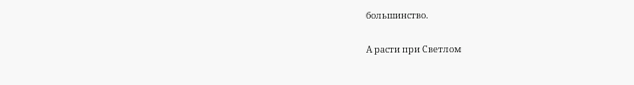большинство.

А расти при Светлом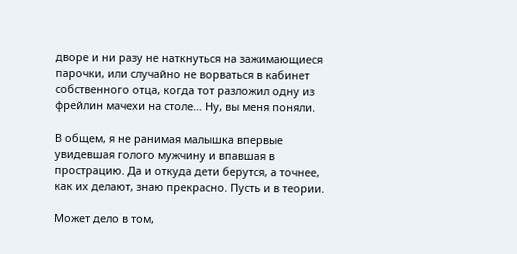дворе и ни разу не наткнуться на зажимающиеся парочки, или случайно не ворваться в кабинет собственного отца, когда тот разложил одну из фрейлин мачехи на столе… Ну, вы меня поняли.

В общем, я не ранимая малышка впервые увидевшая голого мужчину и впавшая в прострацию. Да и откуда дети берутся, а точнее, как их делают, знаю прекрасно. Пусть и в теории.

Может дело в том,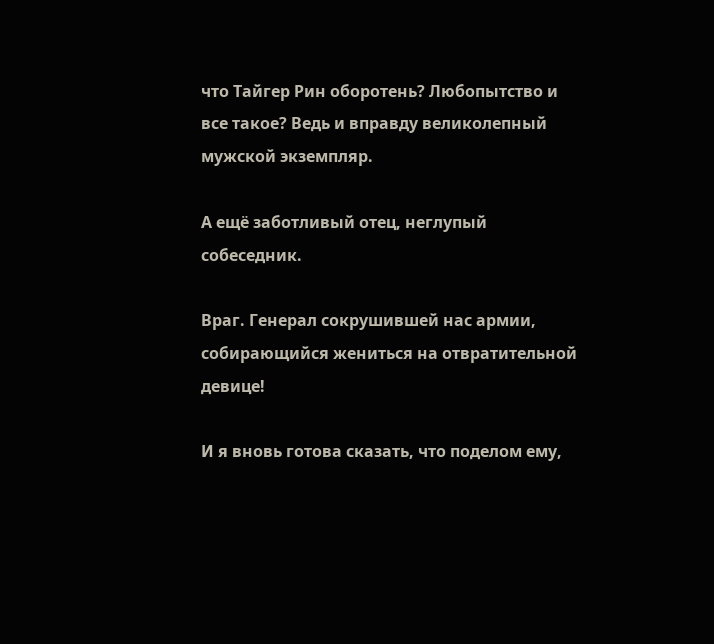что Тайгер Рин оборотень? Любопытство и все такое? Ведь и вправду великолепный мужской экземпляр.

А ещё заботливый отец, неглупый собеседник.

Враг. Генерал сокрушившей нас армии, собирающийся жениться на отвратительной девице!

И я вновь готова сказать, что поделом ему,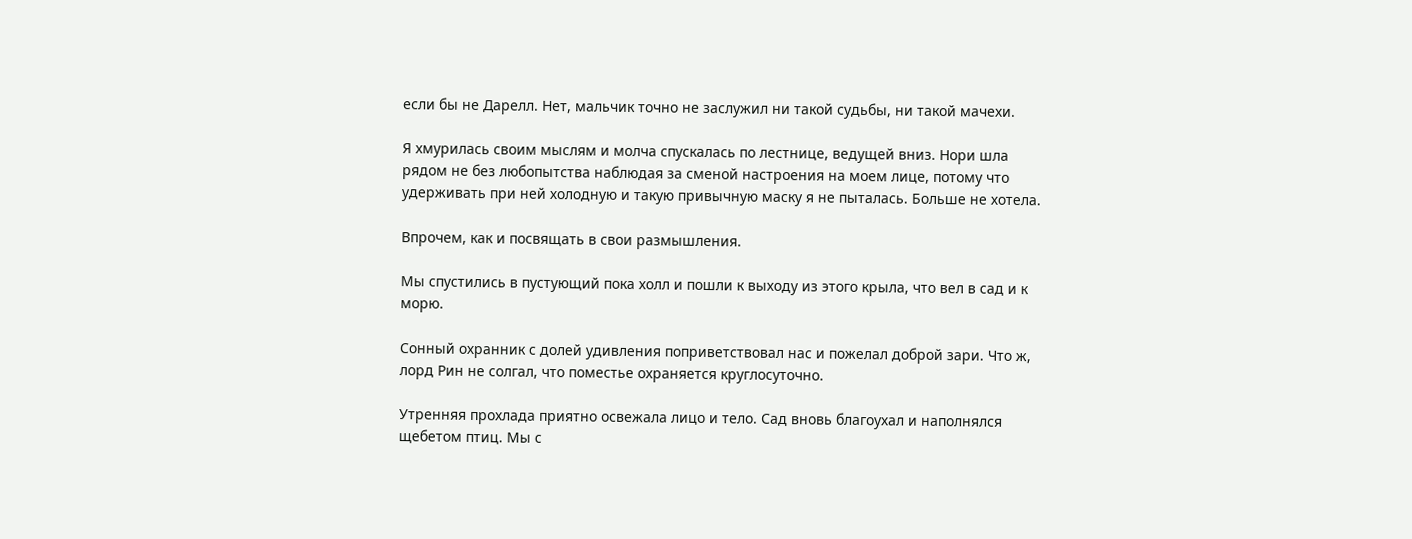если бы не Дарелл. Нет, мальчик точно не заслужил ни такой судьбы, ни такой мачехи.

Я хмурилась своим мыслям и молча спускалась по лестнице, ведущей вниз. Нори шла рядом не без любопытства наблюдая за сменой настроения на моем лице, потому что удерживать при ней холодную и такую привычную маску я не пыталась. Больше не хотела.

Впрочем, как и посвящать в свои размышления.

Мы спустились в пустующий пока холл и пошли к выходу из этого крыла, что вел в сад и к морю.

Сонный охранник с долей удивления поприветствовал нас и пожелал доброй зари. Что ж, лорд Рин не солгал, что поместье охраняется круглосуточно.

Утренняя прохлада приятно освежала лицо и тело. Сад вновь благоухал и наполнялся щебетом птиц. Мы с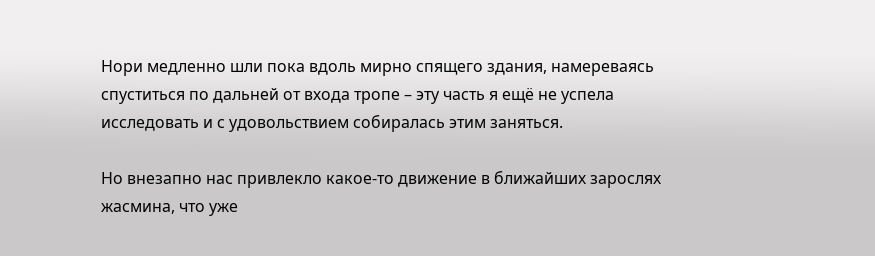Нори медленно шли пока вдоль мирно спящего здания, намереваясь спуститься по дальней от входа тропе – эту часть я ещё не успела исследовать и с удовольствием собиралась этим заняться.

Но внезапно нас привлекло какое-то движение в ближайших зарослях жасмина, что уже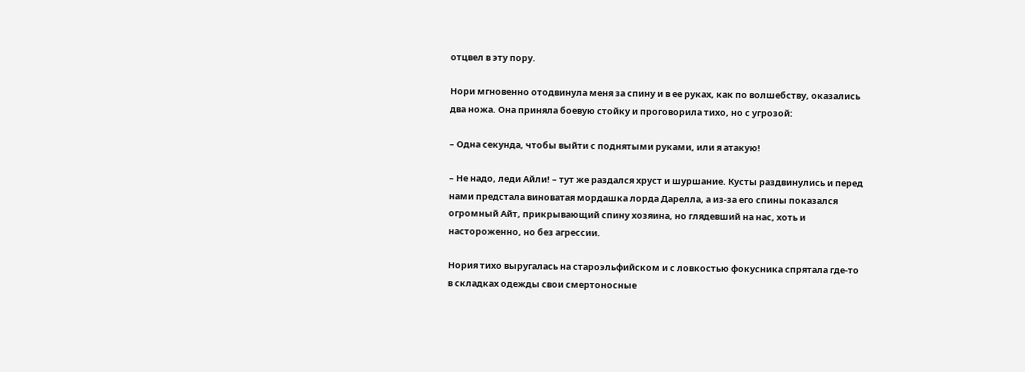отцвел в эту пору.

Нори мгновенно отодвинула меня за спину и в ее руках, как по волшебству, оказались два ножа. Она приняла боевую стойку и проговорила тихо, но с угрозой:

– Одна секунда, чтобы выйти с поднятыми руками, или я атакую!

– Не надо, леди Айли! – тут же раздался хруст и шуршание. Кусты раздвинулись и перед нами предстала виноватая мордашка лорда Дарелла, а из-за его спины показался огромный Айт, прикрывающий спину хозяина, но глядевший на нас, хоть и настороженно, но без агрессии.

Нория тихо выругалась на староэльфийском и с ловкостью фокусника спрятала где-то в складках одежды свои смертоносные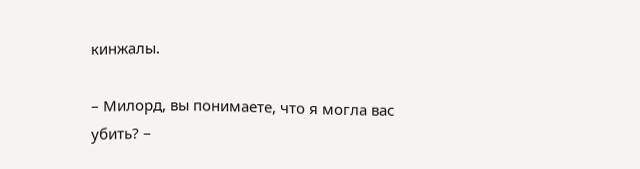кинжалы.

– Милорд, вы понимаете, что я могла вас убить? –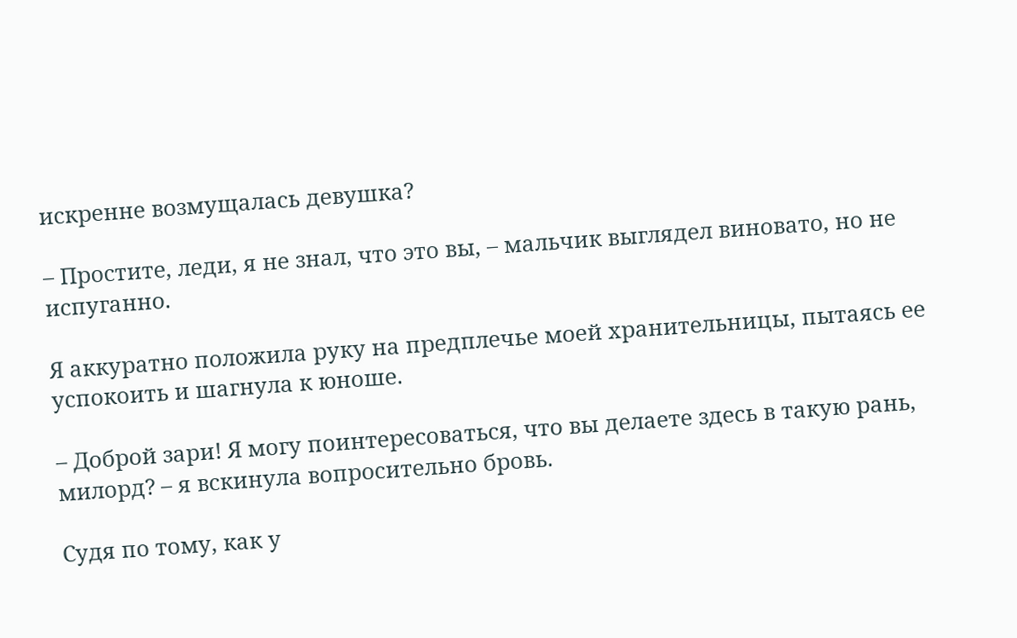искренне возмущалась девушка?

– Простите, леди, я не знал, что это вы, – мальчик выглядел виновато, но не испуганно.

Я аккуратно положила руку на предплечье моей хранительницы, пытаясь ее успокоить и шагнула к юноше.

– Доброй зари! Я могу поинтересоваться, что вы делаете здесь в такую рань, милорд? – я вскинула вопросительно бровь.

Судя по тому, как у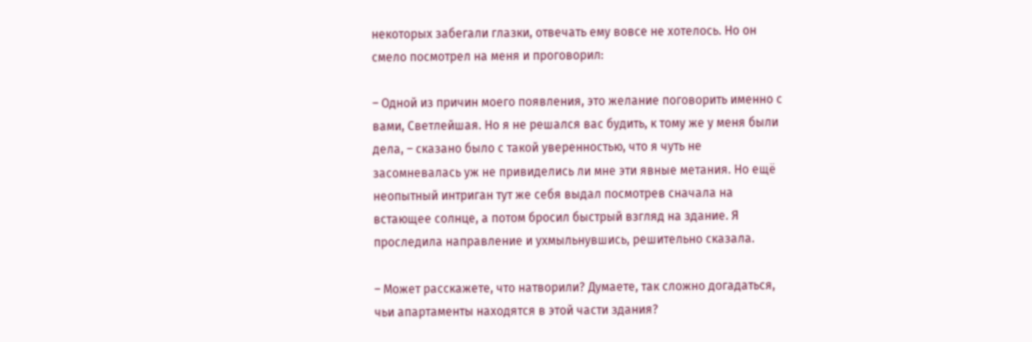некоторых забегали глазки, отвечать ему вовсе не хотелось. Но он смело посмотрел на меня и проговорил:

– Одной из причин моего появления, это желание поговорить именно с вами, Светлейшая. Но я не решался вас будить, к тому же у меня были дела, – сказано было с такой уверенностью, что я чуть не засомневалась уж не привиделись ли мне эти явные метания. Но ещё неопытный интриган тут же себя выдал посмотрев сначала на встающее солнце, а потом бросил быстрый взгляд на здание. Я проследила направление и ухмыльнувшись, решительно сказала.

– Может расскажете, что натворили? Думаете, так сложно догадаться, чьи апартаменты находятся в этой части здания?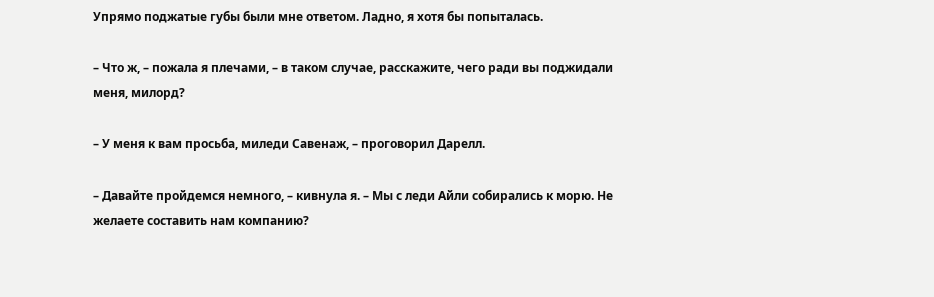Упрямо поджатые губы были мне ответом. Ладно, я хотя бы попыталась.

– Что ж, – пожала я плечами, – в таком случае, расскажите, чего ради вы поджидали меня, милорд?

– У меня к вам просьба, миледи Савенаж, – проговорил Дарелл.

– Давайте пройдемся немного, – кивнула я. – Мы с леди Айли собирались к морю. Не желаете составить нам компанию?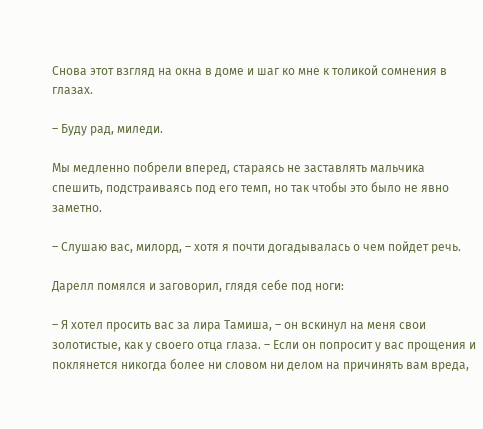Снова этот взгляд на окна в доме и шаг ко мне к толикой сомнения в глазах.

– Буду рад, миледи.

Мы медленно побрели вперед, стараясь не заставлять мальчика спешить, подстраиваясь под его темп, но так чтобы это было не явно заметно.

– Слушаю вас, милорд, – хотя я почти догадывалась о чем пойдет речь.

Дарелл помялся и заговорил, глядя себе под ноги:

– Я хотел просить вас за лира Тамиша, – он вскинул на меня свои золотистые, как у своего отца глаза. – Если он попросит у вас прощения и поклянется никогда более ни словом ни делом на причинять вам вреда,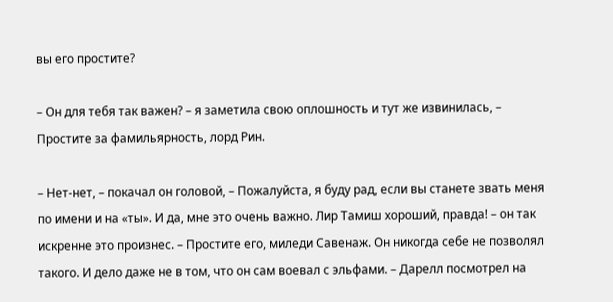вы его простите?

– Он для тебя так важен? – я заметила свою оплошность и тут же извинилась, – Простите за фамильярность, лорд Рин.

– Нет-нет, – покачал он головой, – Пожалуйста, я буду рад, если вы станете звать меня по имени и на «ты». И да, мне это очень важно. Лир Тамиш хороший, правда! – он так искренне это произнес. – Простите его, миледи Савенаж. Он никогда себе не позволял такого. И дело даже не в том, что он сам воевал с эльфами. – Дарелл посмотрел на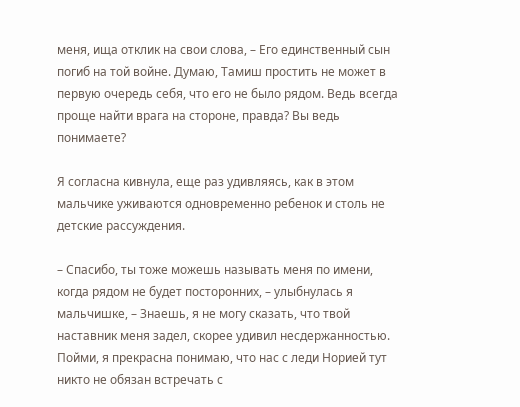меня, ища отклик на свои слова, – Его единственный сын погиб на той войне. Думаю, Тамиш простить не может в первую очередь себя, что его не было рядом. Ведь всегда проще найти врага на стороне, правда? Вы ведь понимаете?

Я согласна кивнула, еще раз удивляясь, как в этом мальчике уживаются одновременно ребенок и столь не детские рассуждения.

– Спасибо, ты тоже можешь называть меня по имени, когда рядом не будет посторонних, – улыбнулась я мальчишке, – Знаешь, я не могу сказать, что твой наставник меня задел, скорее удивил несдержанностью. Пойми, я прекрасна понимаю, что нас с леди Норией тут никто не обязан встречать с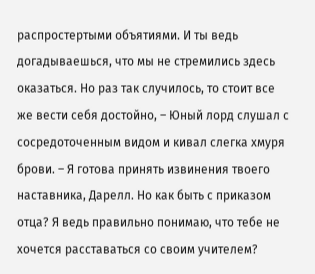распростертыми объятиями. И ты ведь догадываешься, что мы не стремились здесь оказаться. Но раз так случилось, то стоит все же вести себя достойно, – Юный лорд слушал с сосредоточенным видом и кивал слегка хмуря брови. – Я готова принять извинения твоего наставника, Дарелл. Но как быть с приказом отца? Я ведь правильно понимаю, что тебе не хочется расставаться со своим учителем?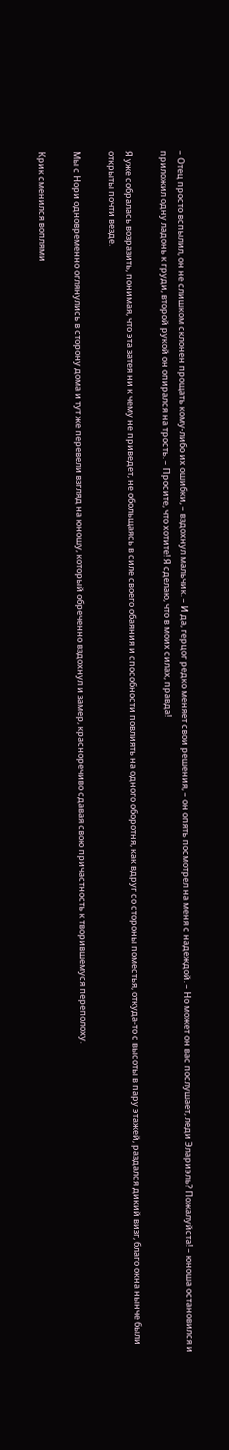– Отец просто вспылил, он не слишком склонен прощать кому-либо их ошибки, – вздохнул мальчик. – И да, герцог редко меняет свои решения, – он опять посмотрел на меня с надеждой. – Но может он вас послушает, леди Элариэль? Пожалуйста! – юноша остановился и приложил одну ладонь к груди, второй рукой он опирался на трость. – Просите, что хотите! Я сделаю, что в моих силах, правда!

Я уже собралась возразить, понимая, что эта затея ни к чему не приведет, не обольщаясь в силе своего обаяния и способности повлиять на одного оборотня, как вдруг со стороны поместья, откуда-то с высоты в пару этажей, раздался дикий визг, благо окна нынче были открыты почти везде.

Мы с Нори одновременно оглянулись в сторону дома и тут же перевели взгляд на юношу, который обреченно вздохнул и замер, красноречиво сдавая свою причастность к творившемуся переполоху.

Крик сменился воплями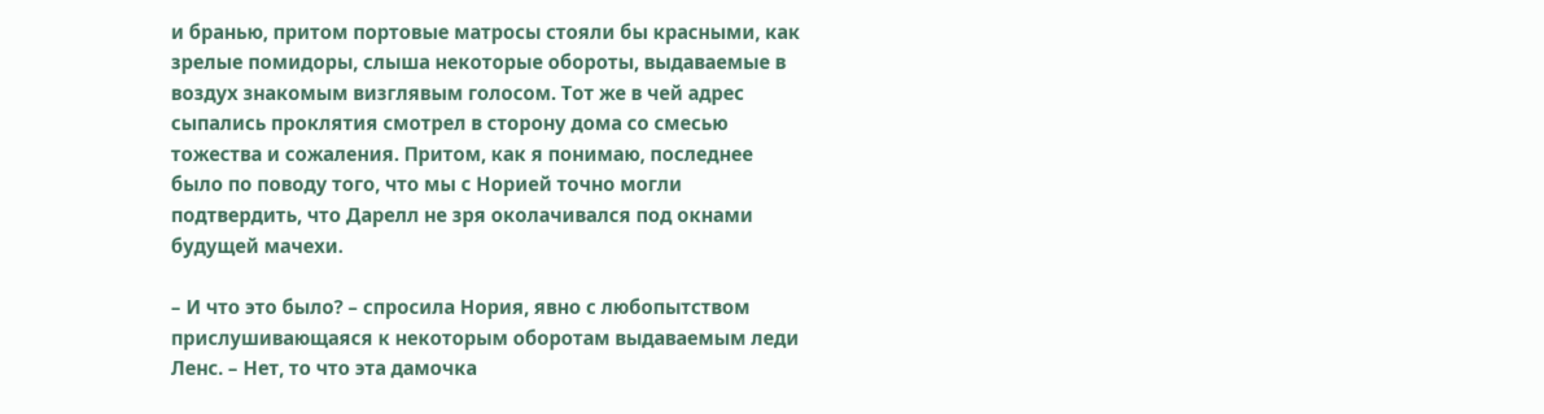и бранью, притом портовые матросы стояли бы красными, как зрелые помидоры, слыша некоторые обороты, выдаваемые в воздух знакомым визглявым голосом. Тот же в чей адрес сыпались проклятия смотрел в сторону дома со смесью тожества и сожаления. Притом, как я понимаю, последнее было по поводу того, что мы с Норией точно могли подтвердить, что Дарелл не зря околачивался под окнами будущей мачехи.

– И что это было? – спросила Нория, явно с любопытством прислушивающаяся к некоторым оборотам выдаваемым леди Ленс. – Нет, то что эта дамочка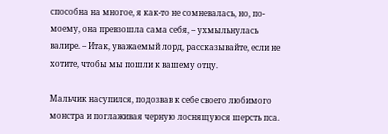способна на многое, я как-то не сомневалась, но, по-моему, она превзошла сама себя, – ухмыльнулась валире. – Итак, уважаемый лорд, рассказывайте, если не хотите, чтобы мы пошли к вашему отцу.

Мальчик насупился, подозвав к себе своего любимого монстра и поглаживая черную лоснящуюся шерсть пса.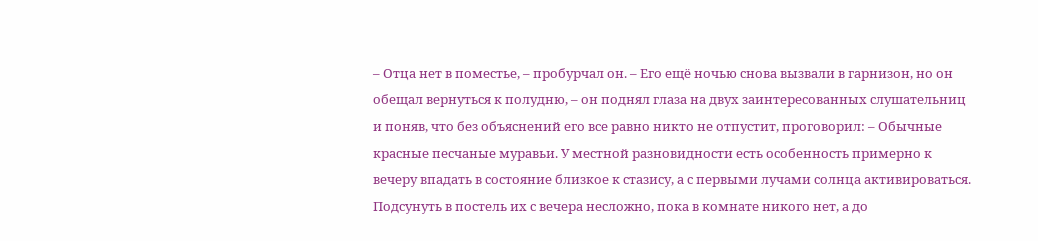– Отца нет в поместье, – пробурчал он. – Его ещё ночью снова вызвали в гарнизон, но он обещал вернуться к полудню, – он поднял глаза на двух заинтересованных слушательниц и поняв, что без объяснений его все равно никто не отпустит, проговорил: – Обычные красные песчаные муравьи. У местной разновидности есть особенность примерно к вечеру впадать в состояние близкое к стазису, а с первыми лучами солнца активироваться. Подсунуть в постель их с вечера несложно, пока в комнате никого нет, а до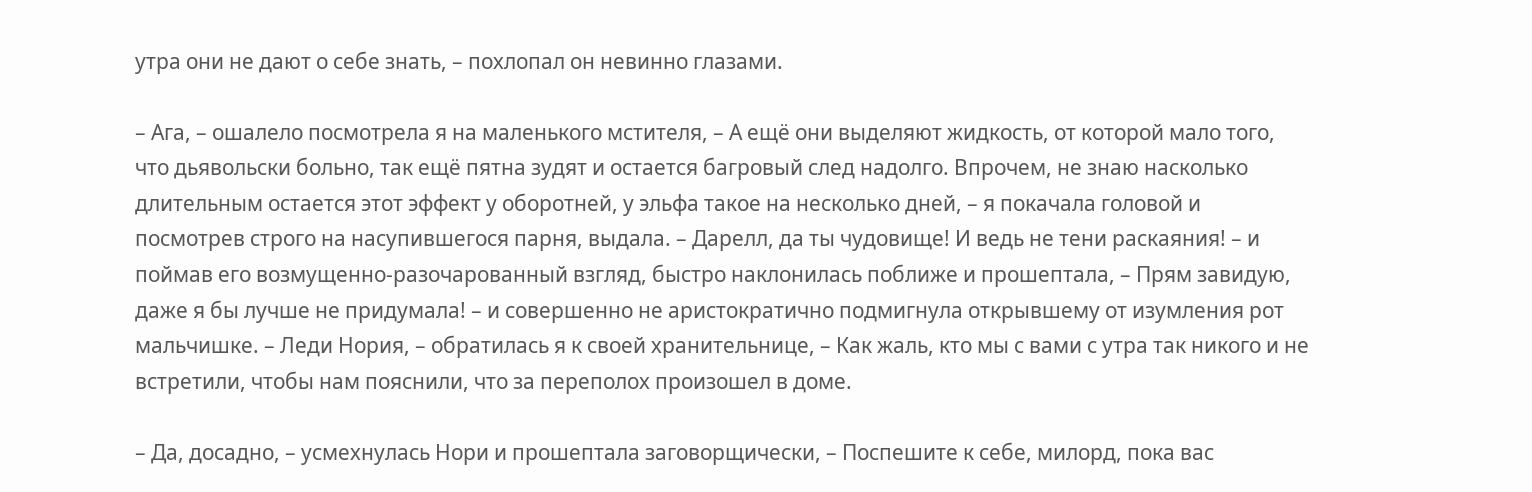утра они не дают о себе знать, – похлопал он невинно глазами.

– Ага, – ошалело посмотрела я на маленького мстителя, – А ещё они выделяют жидкость, от которой мало того, что дьявольски больно, так ещё пятна зудят и остается багровый след надолго. Впрочем, не знаю насколько длительным остается этот эффект у оборотней, у эльфа такое на несколько дней, – я покачала головой и посмотрев строго на насупившегося парня, выдала. – Дарелл, да ты чудовище! И ведь не тени раскаяния! – и поймав его возмущенно-разочарованный взгляд, быстро наклонилась поближе и прошептала, – Прям завидую, даже я бы лучше не придумала! – и совершенно не аристократично подмигнула открывшему от изумления рот мальчишке. – Леди Нория, – обратилась я к своей хранительнице, – Как жаль, кто мы с вами с утра так никого и не встретили, чтобы нам пояснили, что за переполох произошел в доме.

– Да, досадно, – усмехнулась Нори и прошептала заговорщически, – Поспешите к себе, милорд, пока вас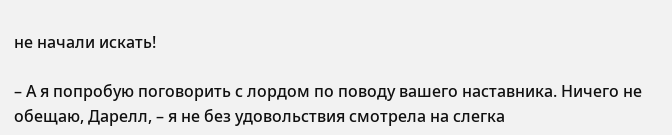не начали искать!

– А я попробую поговорить с лордом по поводу вашего наставника. Ничего не обещаю, Дарелл, – я не без удовольствия смотрела на слегка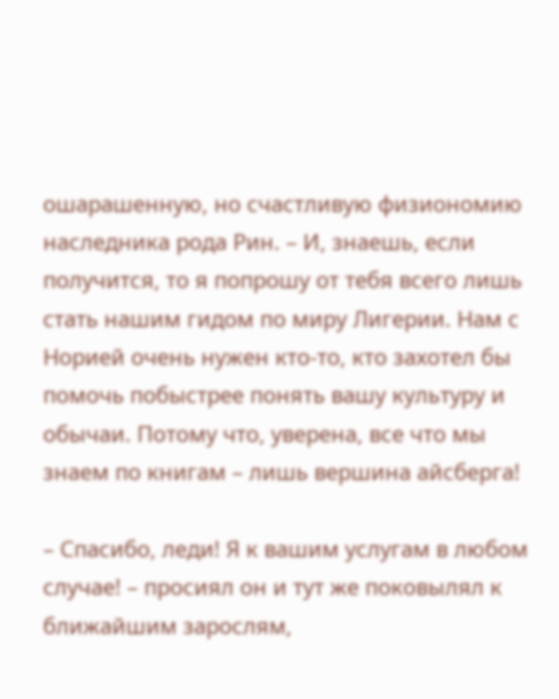ошарашенную, но счастливую физиономию наследника рода Рин. – И, знаешь, если получится, то я попрошу от тебя всего лишь стать нашим гидом по миру Лигерии. Нам с Норией очень нужен кто-то, кто захотел бы помочь побыстрее понять вашу культуру и обычаи. Потому что, уверена, все что мы знаем по книгам – лишь вершина айсберга!

– Спасибо, леди! Я к вашим услугам в любом случае! – просиял он и тут же поковылял к ближайшим зарослям,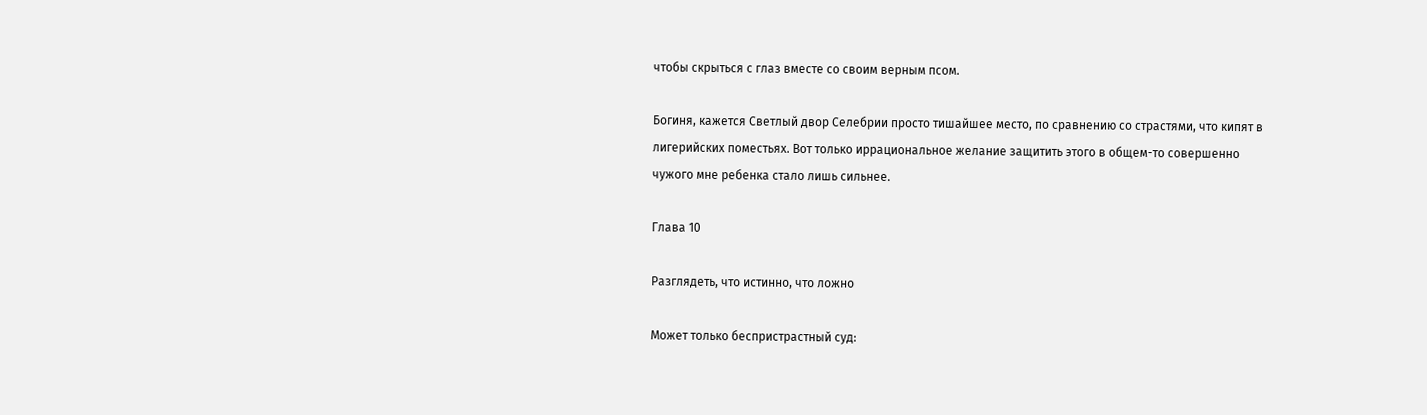чтобы скрыться с глаз вместе со своим верным псом.

Богиня, кажется Светлый двор Селебрии просто тишайшее место, по сравнению со страстями, что кипят в лигерийских поместьях. Вот только иррациональное желание защитить этого в общем-то совершенно чужого мне ребенка стало лишь сильнее.

Глава 10

Разглядеть, что истинно, что ложно

Может только беспристрастный суд: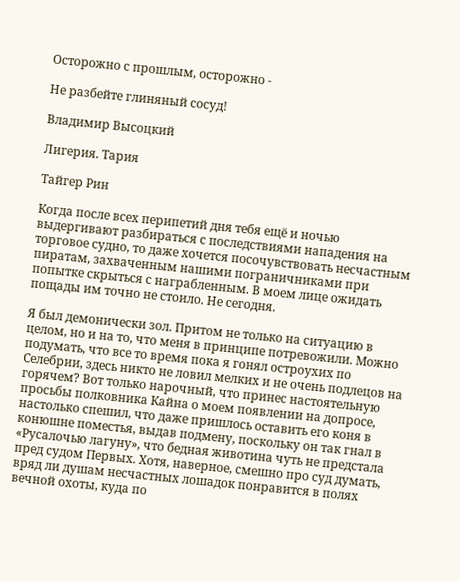Осторожно с прошлым, осторожно -

Не разбейте глиняный сосуд!

Владимир Высоцкий

Лигерия. Тария

Тайгер Рин

Когда после всех перипетий дня тебя ещё и ночью выдергивают разбираться с последствиями нападения на торговое судно, то даже хочется посочувствовать несчастным пиратам, захваченным нашими пограничниками при попытке скрыться с награбленным. В моем лице ожидать пощады им точно не стоило. Не сегодня.

Я был демонически зол. Притом не только на ситуацию в целом, но и на то, что меня в принципе потревожили. Можно подумать, что все то время пока я гонял остроухих по Селебрии, здесь никто не ловил мелких и не очень подлецов на горячем? Вот только нарочный, что принес настоятельную просьбы полковника Кайна о моем появлении на допросе, настолько спешил, что даже пришлось оставить его коня в конюшне поместья, выдав подмену, поскольку он так гнал в «Русалочью лагуну», что бедная животина чуть не предстала пред судом Первых. Хотя, наверное, смешно про суд думать, вряд ли душам несчастных лошадок понравится в полях вечной охоты, куда по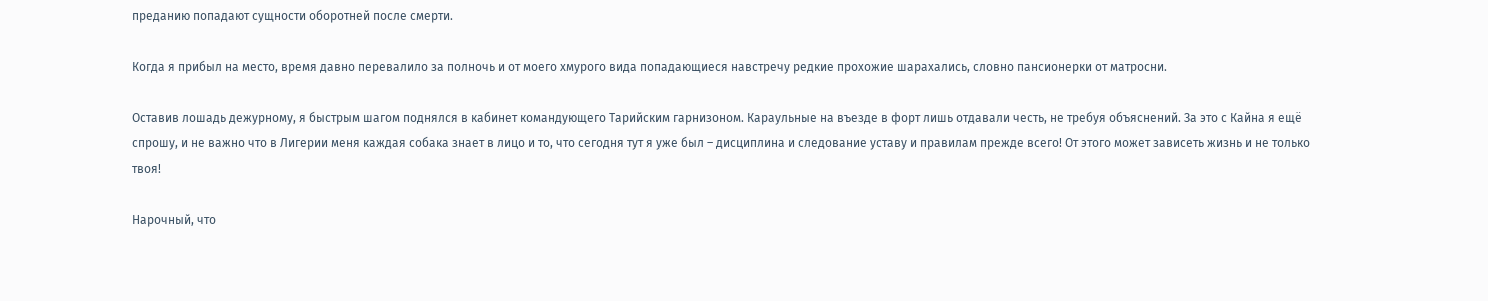преданию попадают сущности оборотней после смерти.

Когда я прибыл на место, время давно перевалило за полночь и от моего хмурого вида попадающиеся навстречу редкие прохожие шарахались, словно пансионерки от матросни.

Оставив лошадь дежурному, я быстрым шагом поднялся в кабинет командующего Тарийским гарнизоном. Караульные на въезде в форт лишь отдавали честь, не требуя объяснений. За это с Кайна я ещё спрошу, и не важно что в Лигерии меня каждая собака знает в лицо и то, что сегодня тут я уже был – дисциплина и следование уставу и правилам прежде всего! От этого может зависеть жизнь и не только твоя!

Нарочный, что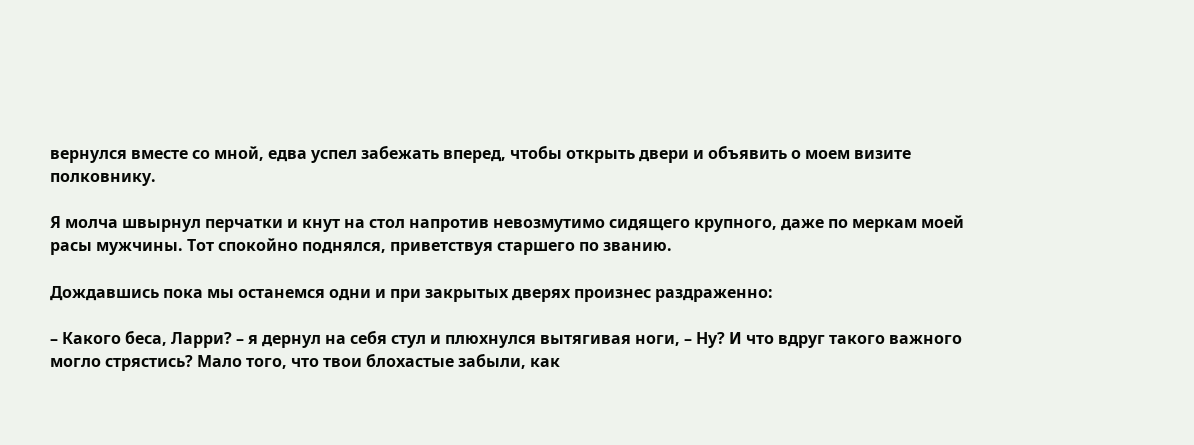вернулся вместе со мной, едва успел забежать вперед, чтобы открыть двери и объявить о моем визите полковнику.

Я молча швырнул перчатки и кнут на стол напротив невозмутимо сидящего крупного, даже по меркам моей расы мужчины. Тот спокойно поднялся, приветствуя старшего по званию.

Дождавшись пока мы останемся одни и при закрытых дверях произнес раздраженно:

– Какого беса, Ларри? – я дернул на себя стул и плюхнулся вытягивая ноги, – Ну? И что вдруг такого важного могло стрястись? Мало того, что твои блохастые забыли, как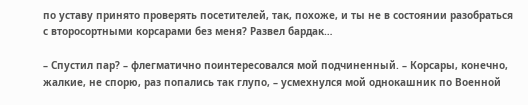по уставу принято проверять посетителей, так, похоже, и ты не в состоянии разобраться с второсортными корсарами без меня? Развел бардак…

– Спустил пар? – флегматично поинтересовался мой подчиненный. – Корсары, конечно, жалкие, не спорю, раз попались так глупо, – усмехнулся мой однокашник по Военной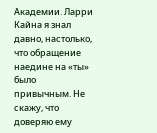Академии. Ларри Кайна я знал давно, настолько, что обращение наедине на «ты» было привычным. Не скажу, что доверяю ему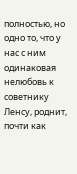полностью, но одно то, что у нас с ним одинаковая нелюбовь к советнику Ленсу, роднит, почти как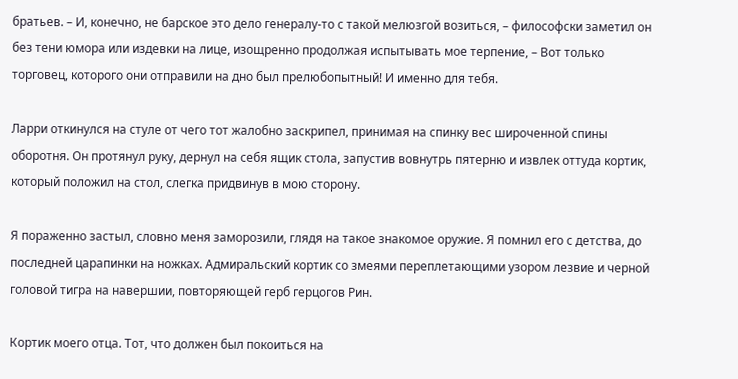братьев. – И, конечно, не барское это дело генералу-то с такой мелюзгой возиться, – философски заметил он без тени юмора или издевки на лице, изощренно продолжая испытывать мое терпение, – Вот только торговец, которого они отправили на дно был прелюбопытный! И именно для тебя.

Ларри откинулся на стуле от чего тот жалобно заскрипел, принимая на спинку вес широченной спины оборотня. Он протянул руку, дернул на себя ящик стола, запустив вовнутрь пятерню и извлек оттуда кортик, который положил на стол, слегка придвинув в мою сторону.

Я пораженно застыл, словно меня заморозили, глядя на такое знакомое оружие. Я помнил его с детства, до последней царапинки на ножках. Адмиральский кортик со змеями переплетающими узором лезвие и черной головой тигра на навершии, повторяющей герб герцогов Рин.

Кортик моего отца. Тот, что должен был покоиться на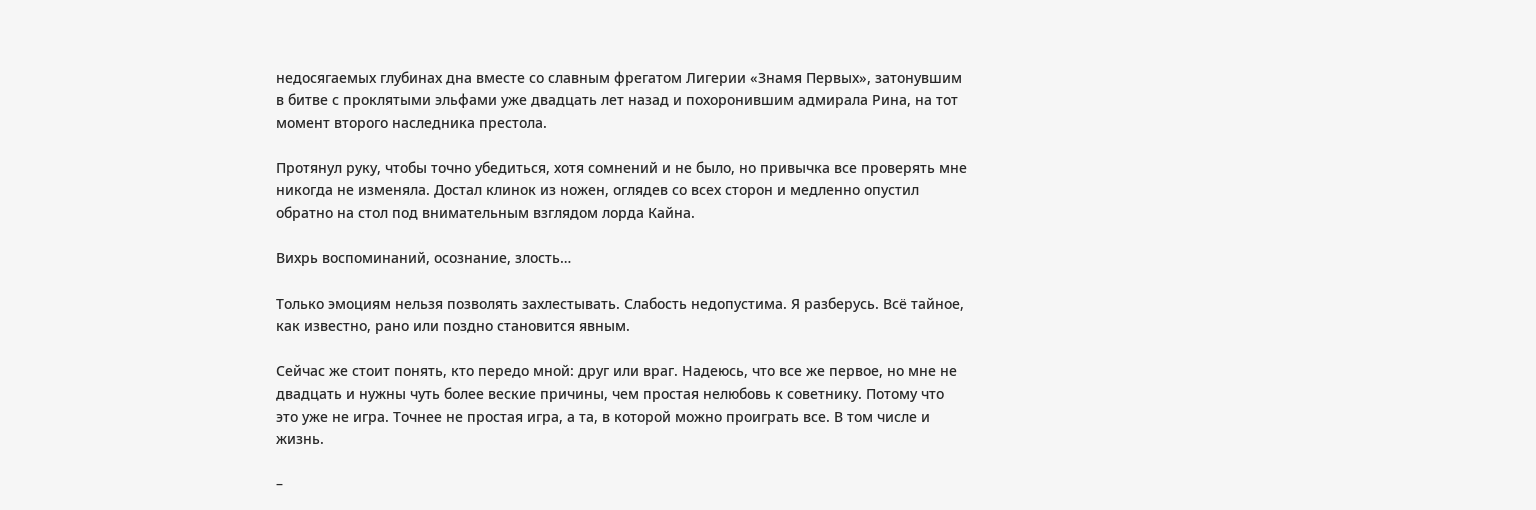недосягаемых глубинах дна вместе со славным фрегатом Лигерии «Знамя Первых», затонувшим в битве с проклятыми эльфами уже двадцать лет назад и похоронившим адмирала Рина, на тот момент второго наследника престола.

Протянул руку, чтобы точно убедиться, хотя сомнений и не было, но привычка все проверять мне никогда не изменяла. Достал клинок из ножен, оглядев со всех сторон и медленно опустил обратно на стол под внимательным взглядом лорда Кайна.

Вихрь воспоминаний, осознание, злость…

Только эмоциям нельзя позволять захлестывать. Слабость недопустима. Я разберусь. Всё тайное, как известно, рано или поздно становится явным.

Сейчас же стоит понять, кто передо мной: друг или враг. Надеюсь, что все же первое, но мне не двадцать и нужны чуть более веские причины, чем простая нелюбовь к советнику. Потому что это уже не игра. Точнее не простая игра, а та, в которой можно проиграть все. В том числе и жизнь.

–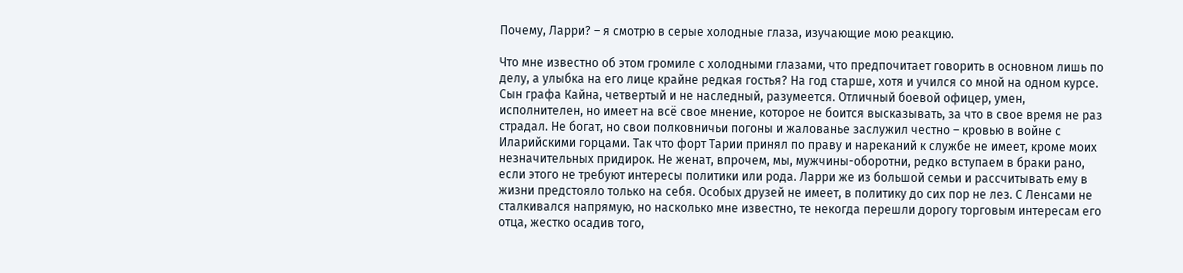Почему, Ларри? – я смотрю в серые холодные глаза, изучающие мою реакцию.

Что мне известно об этом громиле с холодными глазами, что предпочитает говорить в основном лишь по делу, а улыбка на его лице крайне редкая гостья? На год старше, хотя и учился со мной на одном курсе. Сын графа Кайна, четвертый и не наследный, разумеется. Отличный боевой офицер, умен, исполнителен, но имеет на всё свое мнение, которое не боится высказывать, за что в свое время не раз страдал. Не богат, но свои полковничьи погоны и жалованье заслужил честно – кровью в войне с Иларийскими горцами. Так что форт Тарии принял по праву и нареканий к службе не имеет, кроме моих незначительных придирок. Не женат, впрочем, мы, мужчины-оборотни, редко вступаем в браки рано, если этого не требуют интересы политики или рода. Ларри же из большой семьи и рассчитывать ему в жизни предстояло только на себя. Особых друзей не имеет, в политику до сих пор не лез. С Ленсами не сталкивался напрямую, но насколько мне известно, те некогда перешли дорогу торговым интересам его отца, жестко осадив того,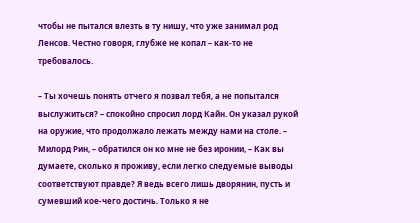чтобы не пытался влезть в ту нишу, что уже занимал род Ленсов. Честно говоря, глубже не копал – как-то не требовалось.

– Ты хочешь понять отчего я позвал тебя, а не попытался выслужиться? – спокойно спросил лорд Кайн. Он указал рукой на оружие, что продолжало лежать между нами на столе. – Милорд Рин, – обратился он ко мне не без иронии, – Как вы думаете, сколько я проживу, если легко следуемые выводы соответствуют правде? Я ведь всего лишь дворянин, пусть и сумевший кое-чего достичь. Только я не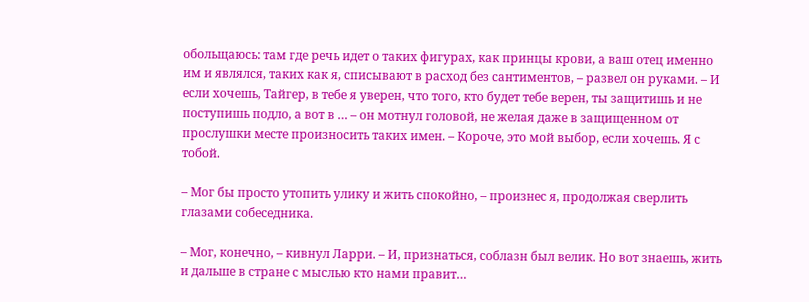обольщаюсь: там где речь идет о таких фигурах, как принцы крови, а ваш отец именно им и являлся, таких как я, списывают в расход без сантиментов, – развел он руками. – И если хочешь, Тайгер, в тебе я уверен, что того, кто будет тебе верен, ты защитишь и не поступишь подло, а вот в … – он мотнул головой, не желая даже в защищенном от прослушки месте произносить таких имен. – Короче, это мой выбор, если хочешь. Я с тобой.

– Мог бы просто утопить улику и жить спокойно, – произнес я, продолжая сверлить глазами собеседника.

– Мог, конечно, – кивнул Ларри. – И, признаться, соблазн был велик. Но вот знаешь, жить и дальше в стране с мыслью кто нами правит…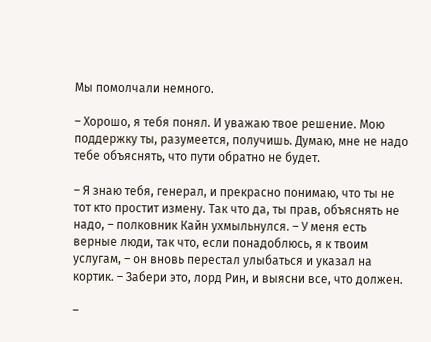Мы помолчали немного.

– Хорошо, я тебя понял. И уважаю твое решение. Мою поддержку ты, разумеется, получишь. Думаю, мне не надо тебе объяснять, что пути обратно не будет.

– Я знаю тебя, генерал, и прекрасно понимаю, что ты не тот кто простит измену. Так что да, ты прав, объяснять не надо, – полковник Кайн ухмыльнулся. – У меня есть верные люди, так что, если понадоблюсь, я к твоим услугам, – он вновь перестал улыбаться и указал на кортик. – Забери это, лорд Рин, и выясни все, что должен.

–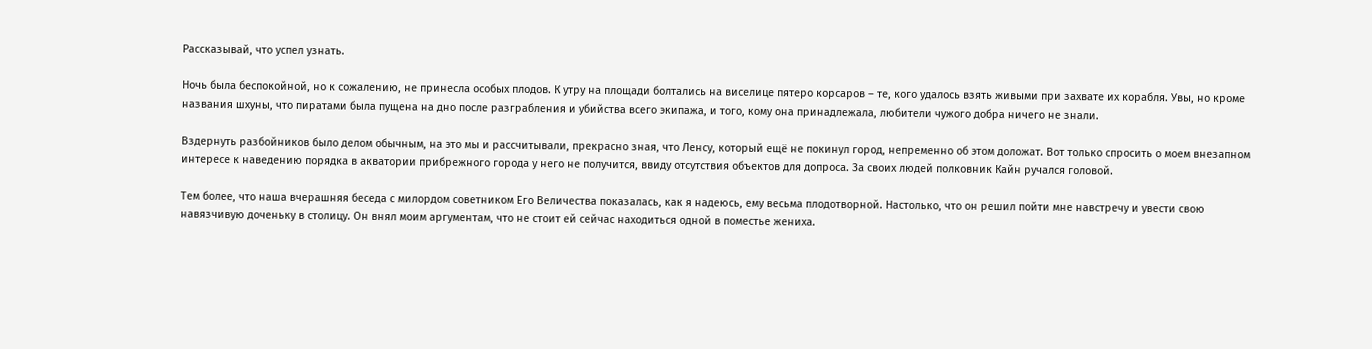Рассказывай, что успел узнать.

Ночь была беспокойной, но к сожалению, не принесла особых плодов. К утру на площади болтались на виселице пятеро корсаров – те, кого удалось взять живыми при захвате их корабля. Увы, но кроме названия шхуны, что пиратами была пущена на дно после разграбления и убийства всего экипажа, и того, кому она принадлежала, любители чужого добра ничего не знали.

Вздернуть разбойников было делом обычным, на это мы и рассчитывали, прекрасно зная, что Ленсу, который ещё не покинул город, непременно об этом доложат. Вот только спросить о моем внезапном интересе к наведению порядка в акватории прибрежного города у него не получится, ввиду отсутствия объектов для допроса. За своих людей полковник Кайн ручался головой.

Тем более, что наша вчерашняя беседа с милордом советником Его Величества показалась, как я надеюсь, ему весьма плодотворной. Настолько, что он решил пойти мне навстречу и увести свою навязчивую доченьку в столицу. Он внял моим аргументам, что не стоит ей сейчас находиться одной в поместье жениха.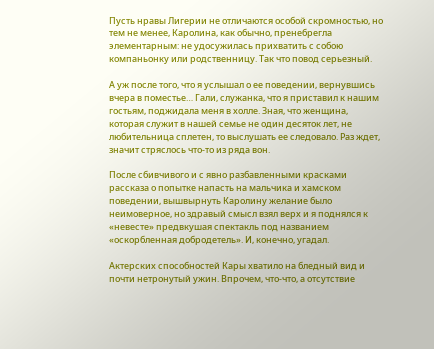Пусть нравы Лигерии не отличаются особой скромностью, но тем не менее, Каролина, как обычно, пренебрегла элементарным: не удосужилась прихватить с собою компаньонку или родственницу. Так что повод серьезный.

А уж после того, что я услышал о ее поведении, вернувшись вчера в поместье… Гали, служанка, что я приставил к нашим гостьям, поджидала меня в холле. Зная, что женщина, которая служит в нашей семье не один десяток лет, не любительница сплетен, то выслушать ее следовало. Раз ждет, значит стряслось что-то из ряда вон.

После сбивчивого и с явно разбавленными красками рассказа о попытке напасть на мальчика и хамском поведении, вышвырнуть Каролину желание было неимоверное, но здравый смысл взял верх и я поднялся к «невесте» предвкушая спектакль под названием «оскорбленная добродетель». И, конечно, угадал.

Актерских способностей Кары хватило на бледный вид и почти нетронутый ужин. Впрочем, что-что, а отсутствие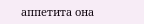аппетита она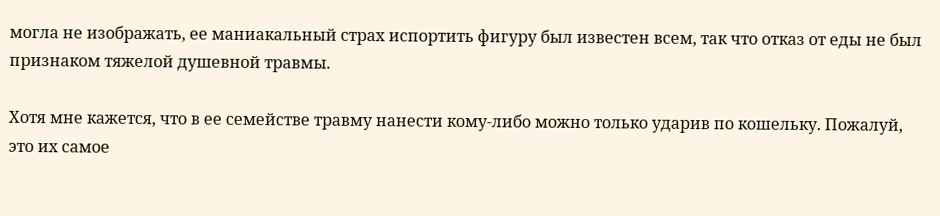могла не изображать, ее маниакальный страх испортить фигуру был известен всем, так что отказ от еды не был признаком тяжелой душевной травмы.

Хотя мне кажется, что в ее семействе травму нанести кому-либо можно только ударив по кошельку. Пожалуй, это их самое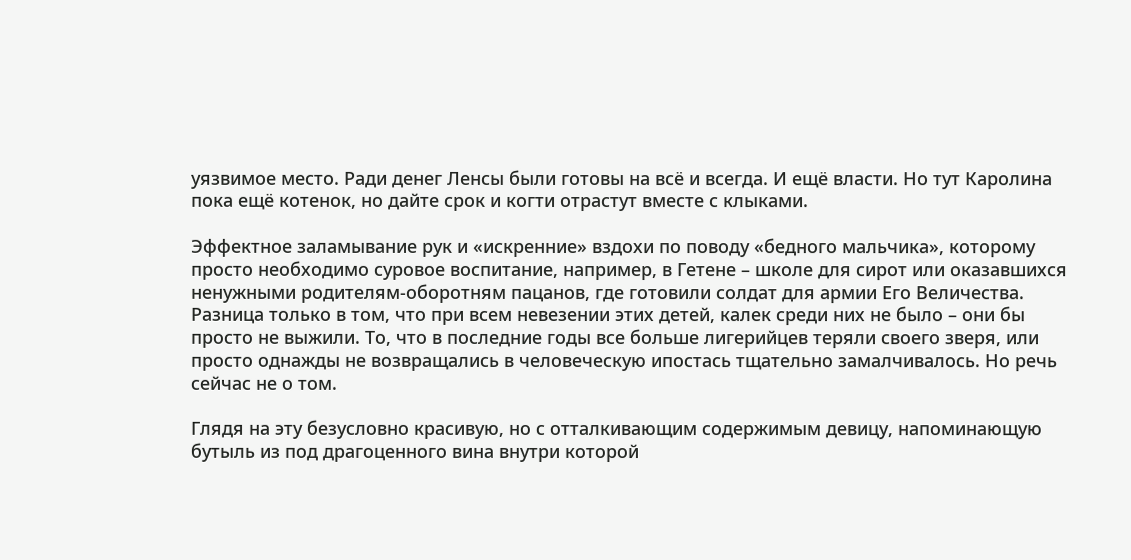уязвимое место. Ради денег Ленсы были готовы на всё и всегда. И ещё власти. Но тут Каролина пока ещё котенок, но дайте срок и когти отрастут вместе с клыками.

Эффектное заламывание рук и «искренние» вздохи по поводу «бедного мальчика», которому просто необходимо суровое воспитание, например, в Гетене – школе для сирот или оказавшихся ненужными родителям-оборотням пацанов, где готовили солдат для армии Его Величества. Разница только в том, что при всем невезении этих детей, калек среди них не было – они бы просто не выжили. То, что в последние годы все больше лигерийцев теряли своего зверя, или просто однажды не возвращались в человеческую ипостась тщательно замалчивалось. Но речь сейчас не о том.

Глядя на эту безусловно красивую, но с отталкивающим содержимым девицу, напоминающую бутыль из под драгоценного вина внутри которой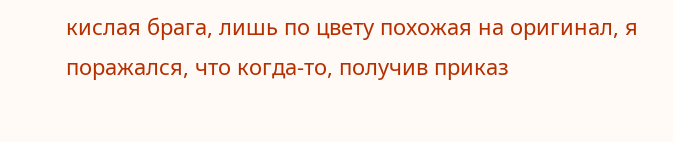кислая брага, лишь по цвету похожая на оригинал, я поражался, что когда-то, получив приказ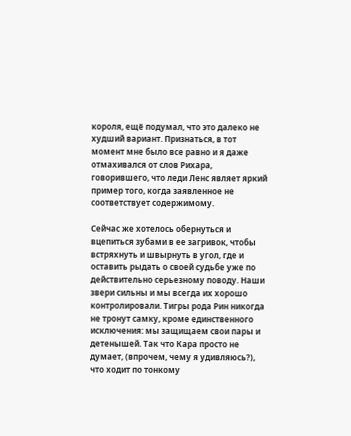короля, ещё подумал, что это далеко не худший вариант. Признаться, в тот момент мне было все равно и я даже отмахивался от слов Рихара, говорившего, что леди Ленс являет яркий пример того, когда заявленное не соответствует содержимому.

Сейчас же хотелось обернуться и вцепиться зубами в ее загривок, чтобы встряхнуть и швырнуть в угол, где и оставить рыдать о своей судьбе уже по действительно серьезному поводу. Наши звери сильны и мы всегда их хорошо контролировали. Тигры рода Рин никогда не тронут самку, кроме единственного исключения: мы защищаем свои пары и детенышей. Так что Кара просто не думает, (впрочем, чему я удивляюсь?), что ходит по тонкому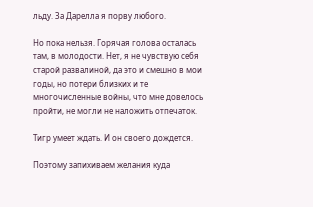льду. За Дарелла я порву любого.

Но пока нельзя. Горячая голова осталась там, в молодости. Нет, я не чувствую себя старой развалиной, да это и смешно в мои годы, но потери близких и те многочисленные войны, что мне довелось пройти, не могли не наложить отпечаток.

Тигр умеет ждать. И он своего дождется.

Поэтому запихиваем желания куда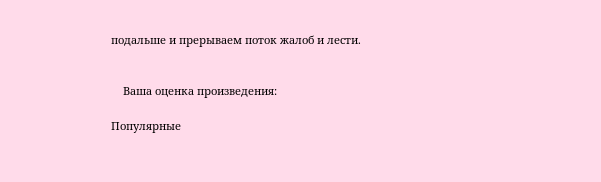подальше и прерываем поток жалоб и лести.


    Ваша оценка произведения:

Популярные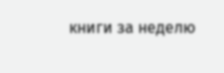книги за неделю